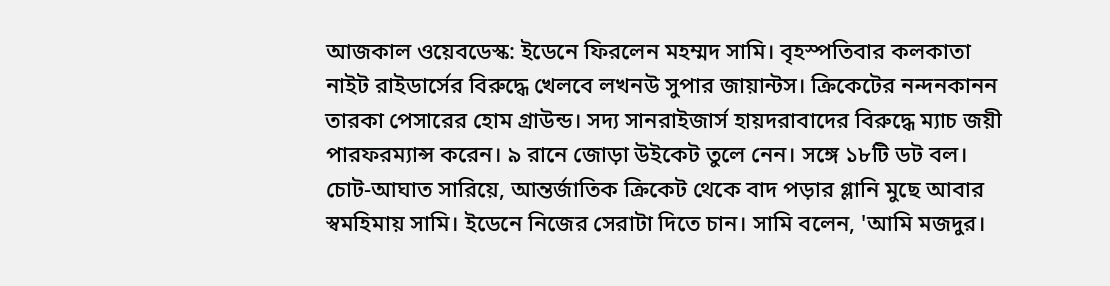আজকাল ওয়েবডেস্ক: ইডেনে ফিরলেন মহম্মদ সামি। বৃহস্পতিবার কলকাতা নাইট রাইডার্সের বিরুদ্ধে খেলবে লখনউ সুপার জায়ান্টস। ক্রিকেটের নন্দনকানন তারকা পেসারের হোম গ্রাউন্ড। সদ্য সানরাইজার্স হায়দরাবাদের বিরুদ্ধে ম্যাচ জয়ী পারফরম্যান্স করেন। ৯ রানে জোড়া উইকেট তুলে নেন। সঙ্গে ১৮টি ডট বল। চোট-আঘাত সারিয়ে, আন্তর্জাতিক ক্রিকেট থেকে বাদ পড়ার গ্লানি মুছে আবার স্বমহিমায় সামি। ইডেনে নিজের সেরাটা দিতে চান। সামি বলেন, 'আমি মজদুর।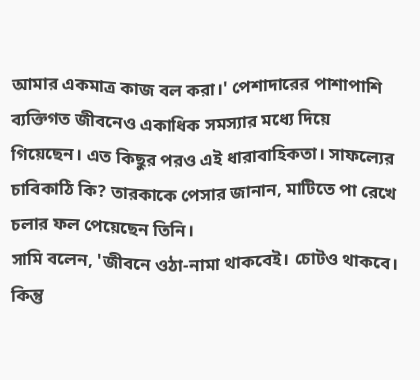আমার একমাত্র কাজ বল করা।' পেশাদারের পাশাপাশি ব্যক্তিগত জীবনেও একাধিক সমস্যার মধ্যে দিয়ে গিয়েছেন। এত কিছুর পরও এই ধারাবাহিকতা। সাফল্যের চাবিকাঠি কি? তারকাকে পেসার জানান, মাটিতে পা রেখে চলার ফল পেয়েছেন তিনি।
সামি বলেন, 'জীবনে ওঠা-নামা থাকবেই। চোটও থাকবে। কিন্তু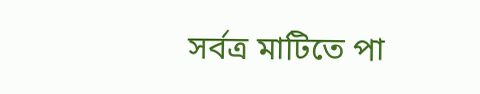সর্বত্র মাটিতে পা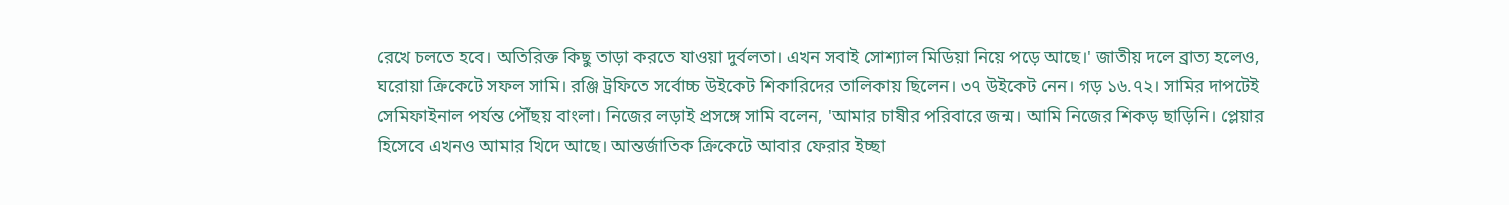রেখে চলতে হবে। অতিরিক্ত কিছু তাড়া করতে যাওয়া দুর্বলতা। এখন সবাই সোশ্যাল মিডিয়া নিয়ে পড়ে আছে।' জাতীয় দলে ব্রাত্য হলেও, ঘরোয়া ক্রিকেটে সফল সামি। রঞ্জি ট্রফিতে সর্বোচ্চ উইকেট শিকারিদের তালিকায় ছিলেন। ৩৭ উইকেট নেন। গড় ১৬.৭২। সামির দাপটেই সেমিফাইনাল পর্যন্ত পৌঁছয় বাংলা। নিজের লড়াই প্রসঙ্গে সামি বলেন, 'আমার চাষীর পরিবারে জন্ম। আমি নিজের শিকড় ছাড়িনি। প্লেয়ার হিসেবে এখনও আমার খিদে আছে। আন্তর্জাতিক ক্রিকেটে আবার ফেরার ইচ্ছা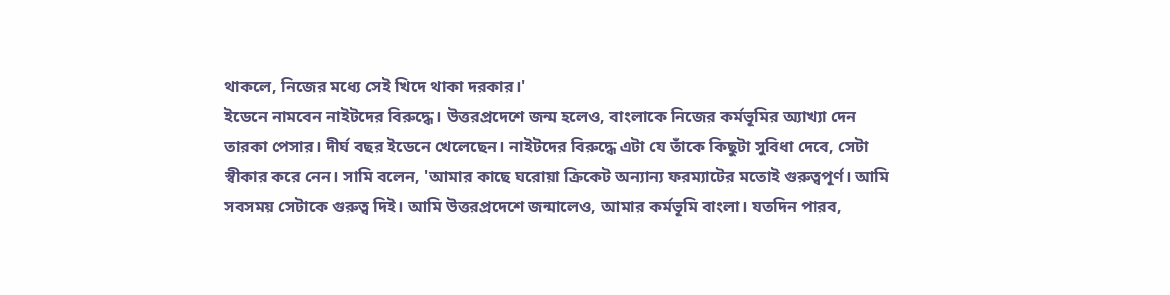থাকলে, নিজের মধ্যে সেই খিদে থাকা দরকার।'
ইডেনে নামবেন নাইটদের বিরুদ্ধে। উত্তরপ্রদেশে জন্ম হলেও, বাংলাকে নিজের কর্মভূমির অ্যাখ্যা দেন তারকা পেসার। দীর্ঘ বছর ইডেনে খেলেছেন। নাইটদের বিরুদ্ধে এটা যে তাঁকে কিছুটা সুবিধা দেবে, সেটা স্বীকার করে নেন। সামি বলেন, 'আমার কাছে ঘরোয়া ক্রিকেট অন্যান্য ফরম্যাটের মতোই গুরুত্বপূর্ণ। আমি সবসময় সেটাকে গুরুত্ব দিই। আমি উত্তরপ্রদেশে জন্মালেও, আমার কর্মভূমি বাংলা। যতদিন পারব,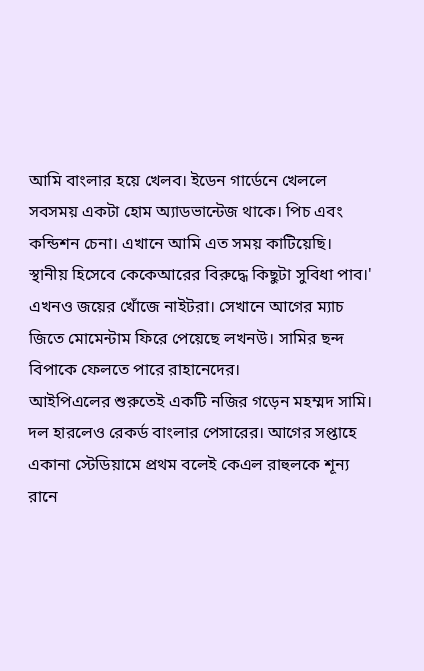আমি বাংলার হয়ে খেলব। ইডেন গার্ডেনে খেললে সবসময় একটা হোম অ্যাডভান্টেজ থাকে। পিচ এবং কন্ডিশন চেনা। এখানে আমি এত সময় কাটিয়েছি। স্থানীয় হিসেবে কেকেআরের বিরুদ্ধে কিছুটা সুবিধা পাব।' এখনও জয়ের খোঁজে নাইটরা। সেখানে আগের ম্যাচ জিতে মোমেন্টাম ফিরে পেয়েছে লখনউ। সামির ছন্দ বিপাকে ফেলতে পারে রাহানেদের।
আইপিএলের শুরুতেই একটি নজির গড়েন মহম্মদ সামি। দল হারলেও রেকর্ড বাংলার পেসারের। আগের সপ্তাহে একানা স্টেডিয়ামে প্রথম বলেই কেএল রাহুলকে শূন্য রানে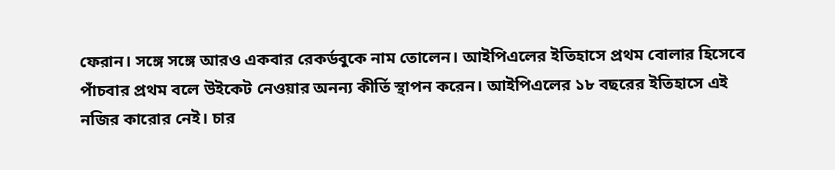ফেরান। সঙ্গে সঙ্গে আরও একবার রেকর্ডবুকে নাম তোলেন। আইপিএলের ইতিহাসে প্রথম বোলার হিসেবে পাঁচবার প্রথম বলে উইকেট নেওয়ার অনন্য কীর্তি স্থাপন করেন। আইপিএলের ১৮ বছরের ইতিহাসে এই নজির কারোর নেই। চার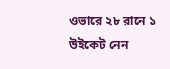ওভারে ২৮ রানে ১ উইকেট নেন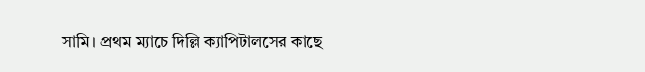সামি। প্রথম ম্যাচে দিল্লি ক্যাপিটালসের কাছে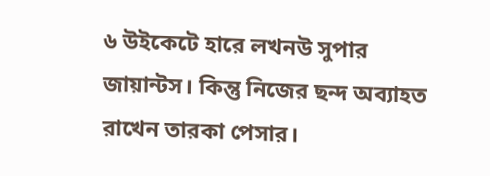৬ উইকেটে হারে লখনউ সুপার জায়ান্টস। কিন্তু নিজের ছন্দ অব্যাহত রাখেন তারকা পেসার।